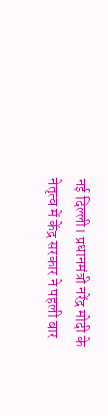नई दिल्ली। प्रधानमंत्री नरेंद्र मोदी के नेतृत्व में केंद्र सरकार ने पहली बार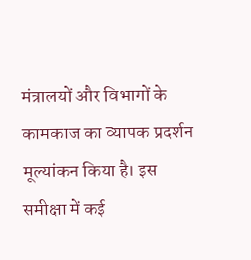मंत्रालयों और विभागों के कामकाज का व्यापक प्रदर्शन मूल्यांकन किया है। इस समीक्षा में कई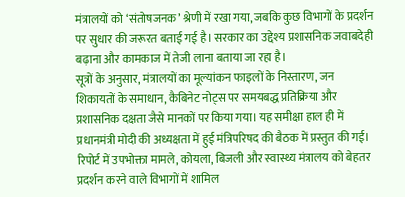मंत्रालयों को ‘संतोषजनक’ श्रेणी में रखा गया, जबकि कुछ विभागों के प्रदर्शन पर सुधार की जरूरत बताई गई है। सरकार का उद्देश्य प्रशासनिक जवाबदेही बढ़ाना और कामकाज में तेजी लाना बताया जा रहा है।
सूत्रों के अनुसार, मंत्रालयों का मूल्यांकन फाइलों के निस्तारण, जन शिकायतों के समाधान, कैबिनेट नोट्स पर समयबद्ध प्रतिक्रिया और प्रशासनिक दक्षता जैसे मानकों पर किया गया। यह समीक्षा हाल ही में प्रधानमंत्री मोदी की अध्यक्षता में हुई मंत्रिपरिषद की बैठक में प्रस्तुत की गई।
रिपोर्ट में उपभोक्ता मामले, कोयला, बिजली और स्वास्थ्य मंत्रालय को बेहतर प्रदर्शन करने वाले विभागों में शामिल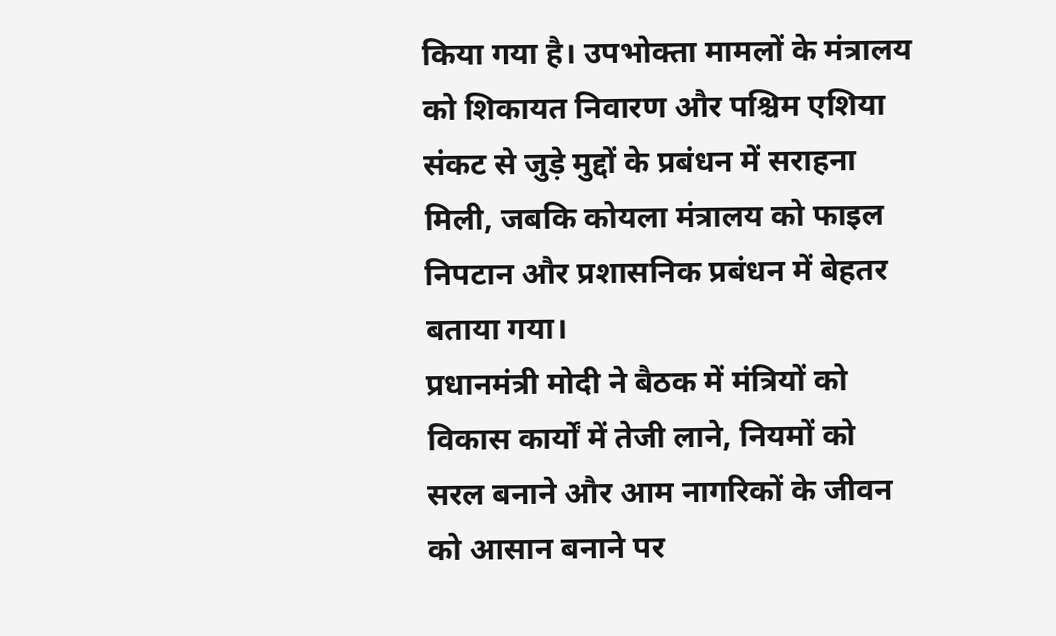किया गया है। उपभोक्ता मामलों के मंत्रालय को शिकायत निवारण और पश्चिम एशिया संकट से जुड़े मुद्दों के प्रबंधन में सराहना मिली, जबकि कोयला मंत्रालय को फाइल निपटान और प्रशासनिक प्रबंधन में बेहतर बताया गया।
प्रधानमंत्री मोदी ने बैठक में मंत्रियों को विकास कार्यों में तेजी लाने, नियमों को सरल बनाने और आम नागरिकों के जीवन को आसान बनाने पर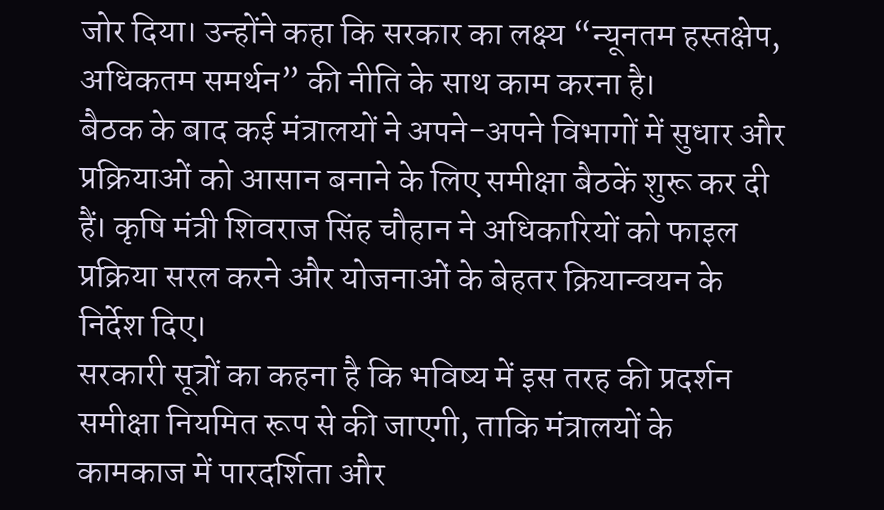जोर दिया। उन्होंने कहा कि सरकार का लक्ष्य “न्यूनतम हस्तक्षेप, अधिकतम समर्थन” की नीति के साथ काम करना है।
बैठक के बाद कई मंत्रालयों ने अपने-अपने विभागों में सुधार और प्रक्रियाओं को आसान बनाने के लिए समीक्षा बैठकें शुरू कर दी हैं। कृषि मंत्री शिवराज सिंह चौहान ने अधिकारियों को फाइल प्रक्रिया सरल करने और योजनाओं के बेहतर क्रियान्वयन के निर्देश दिए।
सरकारी सूत्रों का कहना है कि भविष्य में इस तरह की प्रदर्शन समीक्षा नियमित रूप से की जाएगी, ताकि मंत्रालयों के कामकाज में पारदर्शिता और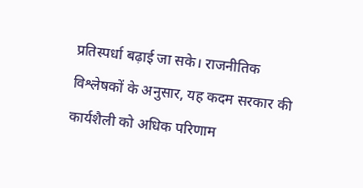प्रतिस्पर्धा बढ़ाई जा सके। राजनीतिक विश्लेषकों के अनुसार, यह कदम सरकार की कार्यशैली को अधिक परिणाम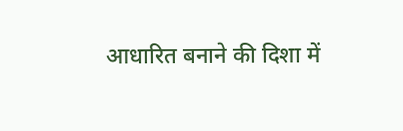आधारित बनाने की दिशा में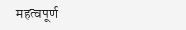महत्वपूर्ण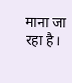माना जा रहा है।